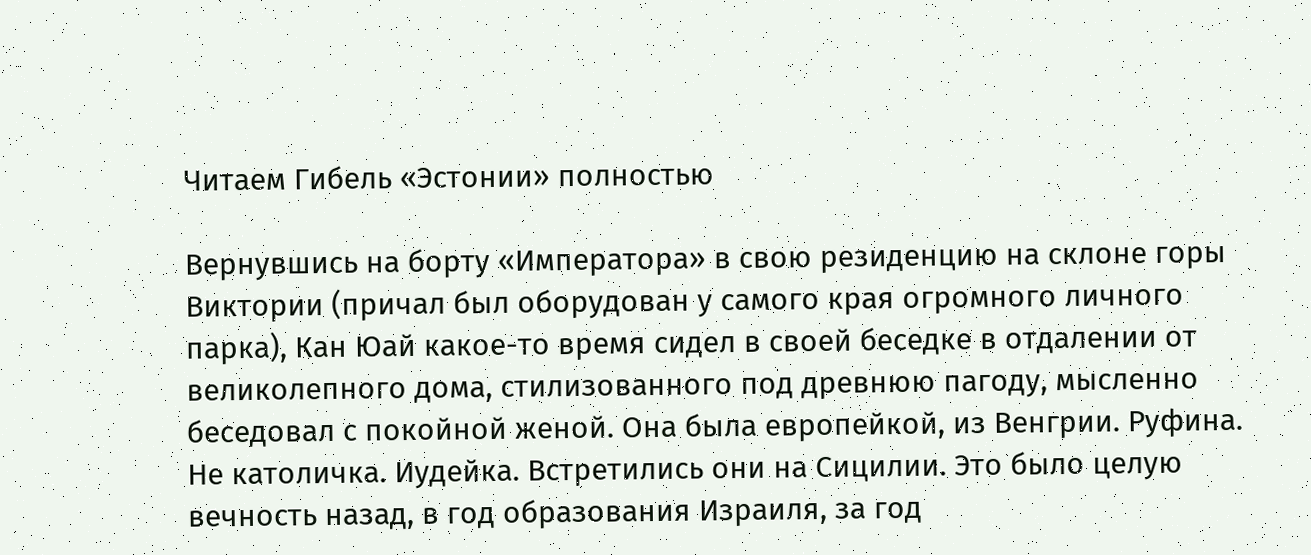Читаем Гибель «Эстонии» полностью

Вернувшись на борту «Императора» в свою резиденцию на склоне горы Виктории (причал был оборудован у самого края огромного личного парка), Кан Юай какое-то время сидел в своей беседке в отдалении от великолепного дома, стилизованного под древнюю пагоду, мысленно беседовал с покойной женой. Она была европейкой, из Венгрии. Руфина. Не католичка. Иудейка. Встретились они на Сицилии. Это было целую вечность назад, в год образования Израиля, за год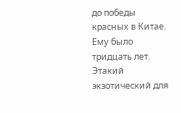до победы красных в Китае. Ему было тридцать лет. Этакий экзотический для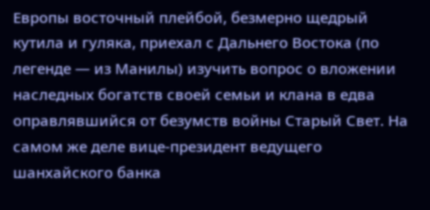Европы восточный плейбой, безмерно щедрый кутила и гуляка, приехал с Дальнего Востока (по легенде — из Манилы) изучить вопрос о вложении наследных богатств своей семьи и клана в едва оправлявшийся от безумств войны Старый Свет. На самом же деле вице-президент ведущего шанхайского банка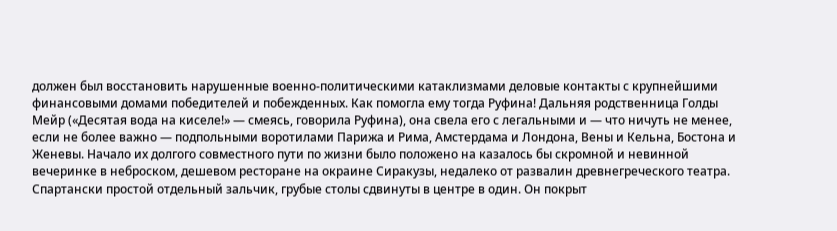должен был восстановить нарушенные военно-политическими катаклизмами деловые контакты с крупнейшими финансовыми домами победителей и побежденных. Как помогла ему тогда Руфина! Дальняя родственница Голды Мейр («Десятая вода на киселе!» — смеясь, говорила Руфина), она свела его с легальными и — что ничуть не менее, если не более важно — подпольными воротилами Парижа и Рима, Амстердама и Лондона, Вены и Кельна, Бостона и Женевы. Начало их долгого совместного пути по жизни было положено на казалось бы скромной и невинной вечеринке в неброском, дешевом ресторане на окраине Сиракузы, недалеко от развалин древнегреческого театра. Спартански простой отдельный зальчик, грубые столы сдвинуты в центре в один. Он покрыт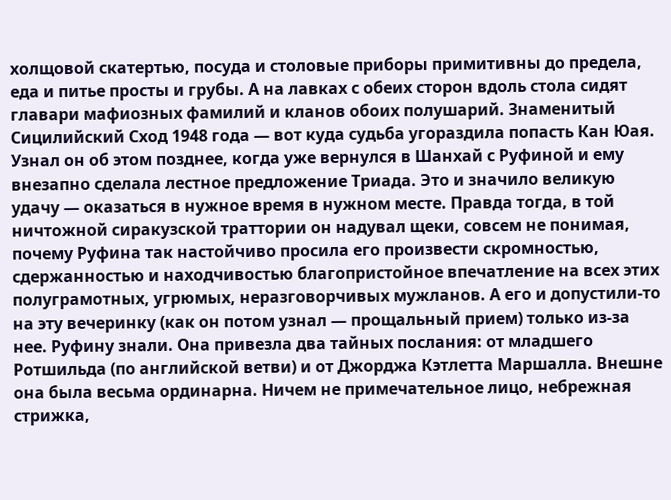холщовой скатертью, посуда и столовые приборы примитивны до предела, еда и питье просты и грубы. А на лавках с обеих сторон вдоль стола сидят главари мафиозных фамилий и кланов обоих полушарий. Знаменитый Сицилийский Сход 1948 года — вот куда судьба угораздила попасть Кан Юая. Узнал он об этом позднее, когда уже вернулся в Шанхай с Руфиной и ему внезапно сделала лестное предложение Триада. Это и значило великую удачу — оказаться в нужное время в нужном месте. Правда тогда, в той ничтожной сиракузской траттории он надувал щеки, совсем не понимая, почему Руфина так настойчиво просила его произвести скромностью, сдержанностью и находчивостью благопристойное впечатление на всех этих полуграмотных, угрюмых, неразговорчивых мужланов. А его и допустили-то на эту вечеринку (как он потом узнал — прощальный прием) только из-за нее. Руфину знали. Она привезла два тайных послания: от младшего Ротшильда (по английской ветви) и от Джорджа Кэтлетта Маршалла. Внешне она была весьма ординарна. Ничем не примечательное лицо, небрежная стрижка,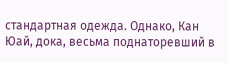стандартная одежда. Однако, Кан Юай, дока, весьма поднаторевший в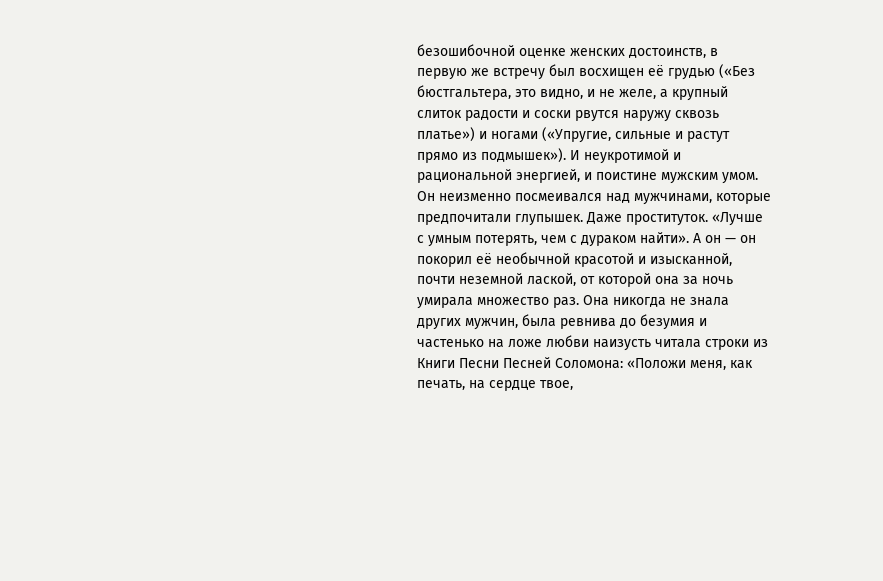безошибочной оценке женских достоинств, в первую же встречу был восхищен её грудью («Без бюстгальтера, это видно, и не желе, а крупный слиток радости и соски рвутся наружу сквозь платье») и ногами («Упругие, сильные и растут прямо из подмышек»). И неукротимой и рациональной энергией, и поистине мужским умом. Он неизменно посмеивался над мужчинами, которые предпочитали глупышек. Даже проституток. «Лучше с умным потерять, чем с дураком найти». А он — он покорил её необычной красотой и изысканной, почти неземной лаской, от которой она за ночь умирала множество раз. Она никогда не знала других мужчин, была ревнива до безумия и частенько на ложе любви наизусть читала строки из Книги Песни Песней Соломона: «Положи меня, как печать, на сердце твое,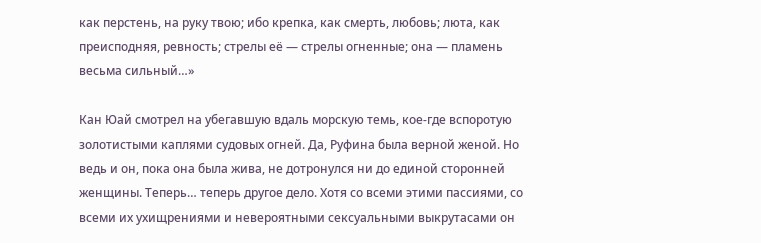как перстень, на руку твою; ибо крепка, как смерть, любовь; люта, как преисподняя, ревность; стрелы её — стрелы огненные; она — пламень весьма сильный…»

Кан Юай смотрел на убегавшую вдаль морскую темь, кое-где вспоротую золотистыми каплями судовых огней. Да, Руфина была верной женой. Но ведь и он, пока она была жива, не дотронулся ни до единой сторонней женщины. Теперь… теперь другое дело. Хотя со всеми этими пассиями, со всеми их ухищрениями и невероятными сексуальными выкрутасами он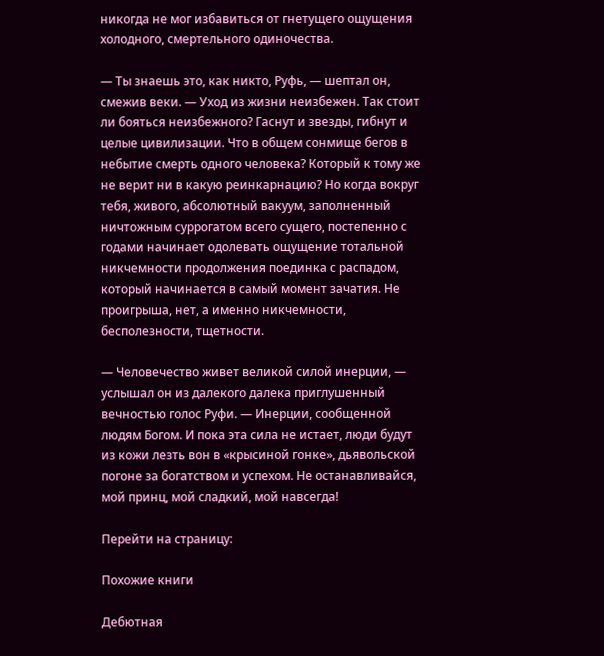никогда не мог избавиться от гнетущего ощущения холодного, смертельного одиночества.

— Ты знаешь это, как никто, Руфь, — шептал он, смежив веки. — Уход из жизни неизбежен. Так стоит ли бояться неизбежного? Гаснут и звезды, гибнут и целые цивилизации. Что в общем сонмище бегов в небытие смерть одного человека? Который к тому же не верит ни в какую реинкарнацию? Но когда вокруг тебя, живого, абсолютный вакуум, заполненный ничтожным суррогатом всего сущего, постепенно с годами начинает одолевать ощущение тотальной никчемности продолжения поединка с распадом, который начинается в самый момент зачатия. Не проигрыша, нет, а именно никчемности, бесполезности, тщетности.

— Человечество живет великой силой инерции, — услышал он из далекого далека приглушенный вечностью голос Руфи. — Инерции, сообщенной людям Богом. И пока эта сила не истает, люди будут из кожи лезть вон в «крысиной гонке», дьявольской погоне за богатством и успехом. Не останавливайся, мой принц, мой сладкий, мой навсегда!

Перейти на страницу:

Похожие книги

Дебютная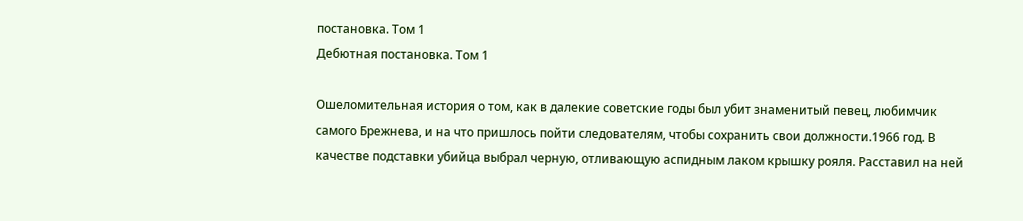постановка. Том 1
Дебютная постановка. Том 1

Ошеломительная история о том, как в далекие советские годы был убит знаменитый певец, любимчик самого Брежнева, и на что пришлось пойти следователям, чтобы сохранить свои должности.1966 год. В качестве подставки убийца выбрал черную, отливающую аспидным лаком крышку рояля. Расставил на ней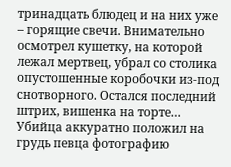тринадцать блюдец и на них уже – горящие свечи. Внимательно осмотрел кушетку, на которой лежал мертвец, убрал со столика опустошенные коробочки из-под снотворного. Остался последний штрих, вишенка на торте… Убийца аккуратно положил на грудь певца фотографию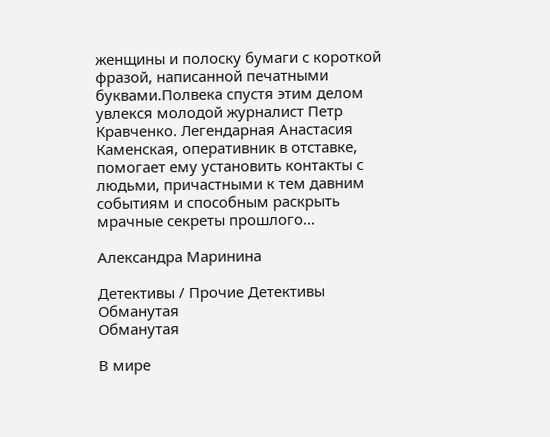женщины и полоску бумаги с короткой фразой, написанной печатными буквами.Полвека спустя этим делом увлекся молодой журналист Петр Кравченко. Легендарная Анастасия Каменская, оперативник в отставке, помогает ему установить контакты с людьми, причастными к тем давним событиям и способным раскрыть мрачные секреты прошлого…

Александра Маринина

Детективы / Прочие Детективы
Обманутая
Обманутая

В мире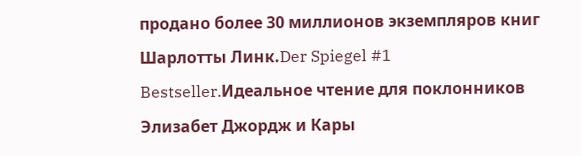продано более 30 миллионов экземпляров книг Шарлотты Линк.Der Spiegel #1 Bestseller.Идеальное чтение для поклонников Элизабет Джордж и Кары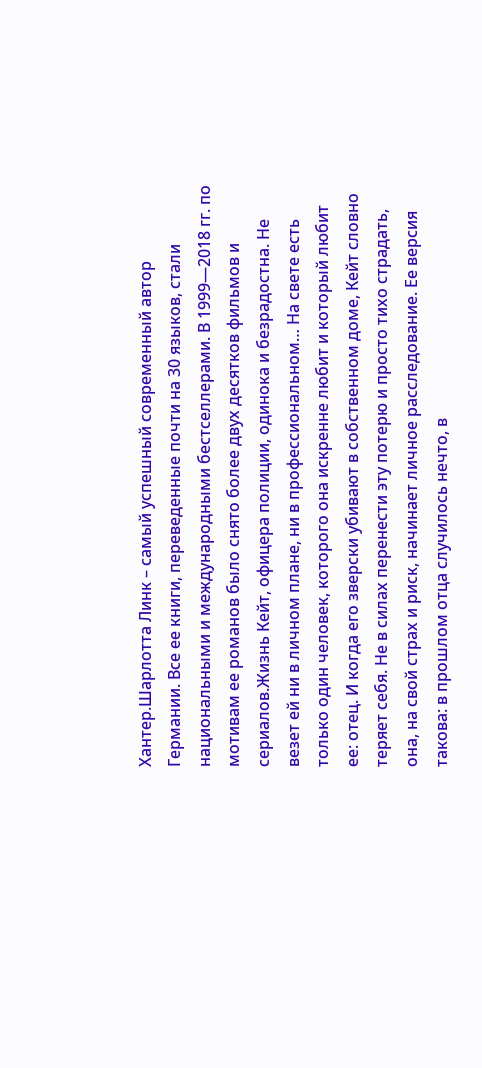Хантер.Шарлотта Линк – самый успешный современный автор Германии. Все ее книги, переведенные почти на 30 языков, стали национальными и международными бестселлерами. В 1999—2018 гг. по мотивам ее романов было снято более двух десятков фильмов и сериалов.Жизнь Кейт, офицера полиции, одинока и безрадостна. Не везет ей ни в личном плане, ни в профессиональном… На свете есть только один человек, которого она искренне любит и который любит ее: отец. И когда его зверски убивают в собственном доме, Кейт словно теряет себя. Не в силах перенести эту потерю и просто тихо страдать, она, на свой страх и риск, начинает личное расследование. Ее версия такова: в прошлом отца случилось нечто, в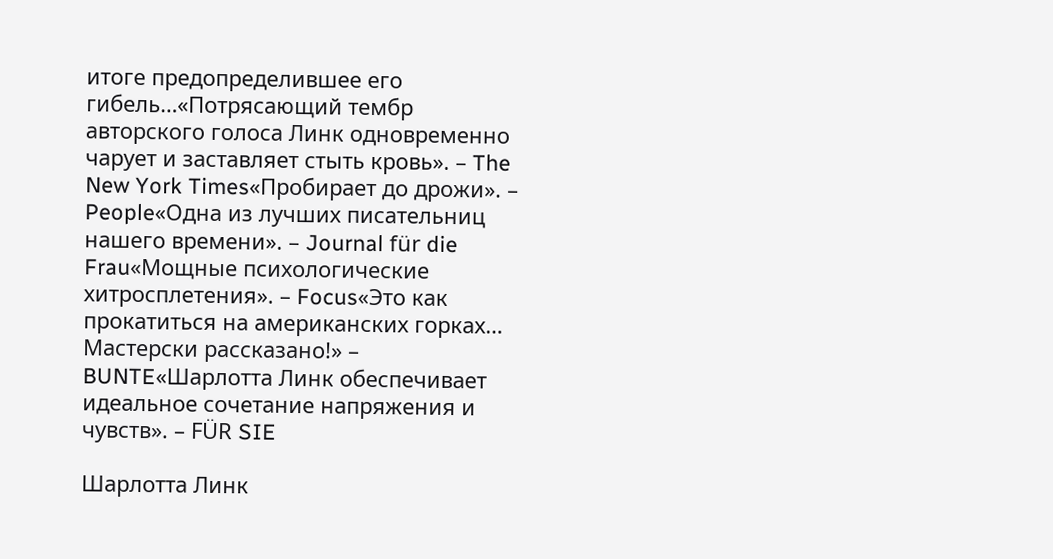итоге предопределившее его гибель…«Потрясающий тембр авторского голоса Линк одновременно чарует и заставляет стыть кровь». – The New York Times«Пробирает до дрожи». – People«Одна из лучших писательниц нашего времени». – Journal für die Frau«Мощные психологические хитросплетения». – Focus«Это как прокатиться на американских горках… Мастерски рассказано!» – BUNTE«Шарлотта Линк обеспечивает идеальное сочетание напряжения и чувств». – FÜR SIE

Шарлотта Линк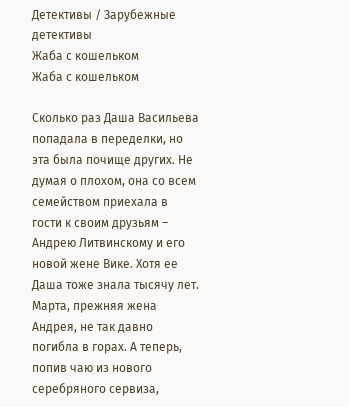Детективы / Зарубежные детективы
Жаба с кошельком
Жаба с кошельком

Сколько раз Даша Васильева попадала в переделки, но эта была почище других. Не думая о плохом, она со всем семейством приехала в гости к своим друзьям – Андрею Литвинскому и его новой жене Вике. Хотя ее Даша тоже знала тысячу лет. Марта, прежняя жена Андрея, не так давно погибла в горах. А теперь, попив чаю из нового серебряного сервиза,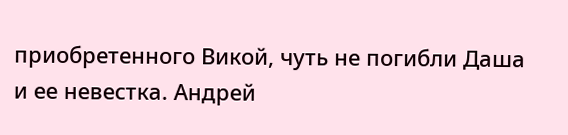приобретенного Викой, чуть не погибли Даша и ее невестка. Андрей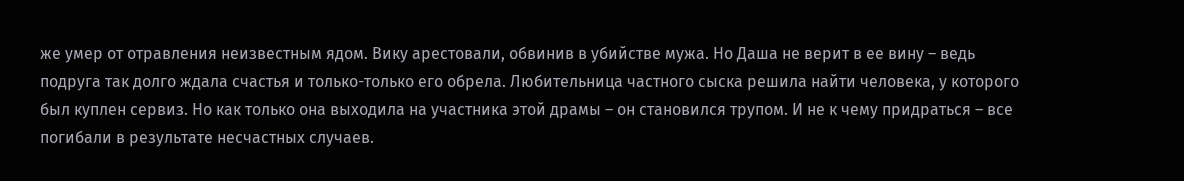же умер от отравления неизвестным ядом. Вику арестовали, обвинив в убийстве мужа. Но Даша не верит в ее вину – ведь подруга так долго ждала счастья и только-только его обрела. Любительница частного сыска решила найти человека, у которого был куплен сервиз. Но как только она выходила на участника этой драмы – он становился трупом. И не к чему придраться – все погибали в результате несчастных случаев.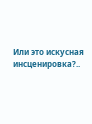Или это искусная инсценировка?..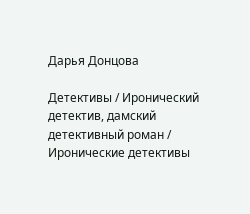Дарья Донцова

Детективы / Иронический детектив, дамский детективный роман / Иронические детективы